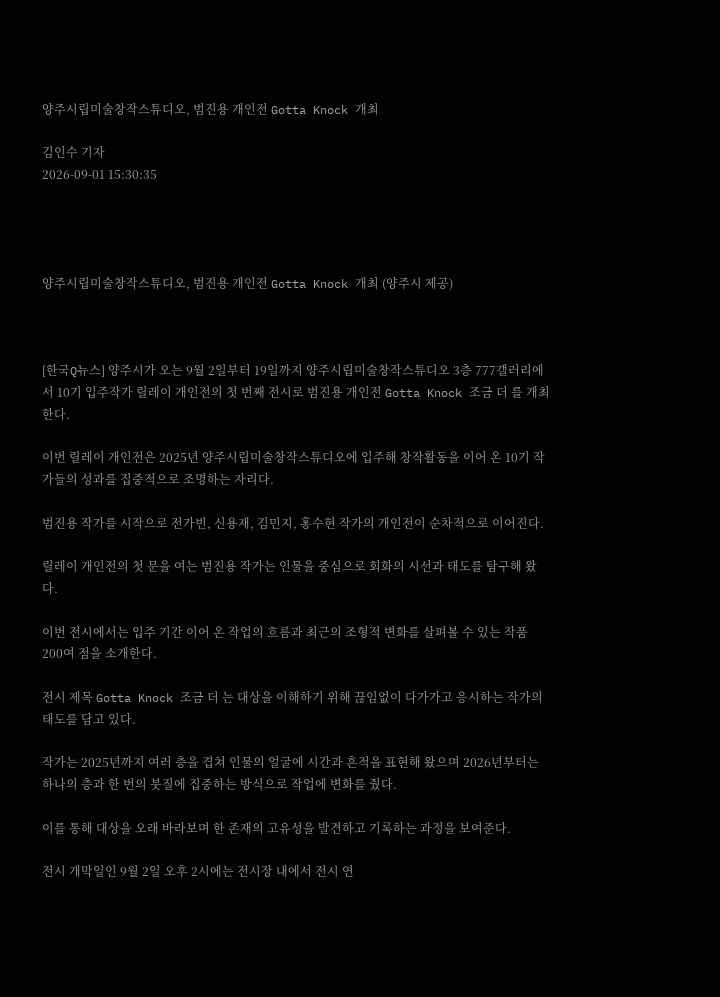양주시립미술창작스튜디오, 범진용 개인전 Gotta Knock 개최

김인수 기자
2026-09-01 15:30:35




양주시립미술창작스튜디오, 범진용 개인전 Gotta Knock 개최 (양주시 제공)



[한국Q뉴스] 양주시가 오는 9월 2일부터 19일까지 양주시립미술창작스튜디오 3층 777갤러리에서 10기 입주작가 릴레이 개인전의 첫 번째 전시로 범진용 개인전 Gotta Knock 조금 더 를 개최한다.

이번 릴레이 개인전은 2025년 양주시립미술창작스튜디오에 입주해 창작활동을 이어 온 10기 작가들의 성과를 집중적으로 조명하는 자리다.

범진용 작가를 시작으로 전가빈, 신용재, 김민지, 홍수현 작가의 개인전이 순차적으로 이어진다.

릴레이 개인전의 첫 문을 여는 범진용 작가는 인물을 중심으로 회화의 시선과 태도를 탐구해 왔다.

이번 전시에서는 입주 기간 이어 온 작업의 흐름과 최근의 조형적 변화를 살펴볼 수 있는 작품 200여 점을 소개한다.

전시 제목 Gotta Knock 조금 더 는 대상을 이해하기 위해 끊임없이 다가가고 응시하는 작가의 태도를 담고 있다.

작가는 2025년까지 여러 층을 겹쳐 인물의 얼굴에 시간과 흔적을 표현해 왔으며 2026년부터는 하나의 층과 한 번의 붓질에 집중하는 방식으로 작업에 변화를 줬다.

이를 통해 대상을 오래 바라보며 한 존재의 고유성을 발견하고 기록하는 과정을 보여준다.

전시 개막일인 9월 2일 오후 2시에는 전시장 내에서 전시 연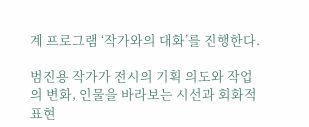계 프로그램 ‘작가와의 대화’를 진행한다.

범진용 작가가 전시의 기획 의도와 작업의 변화, 인물을 바라보는 시선과 회화적 표현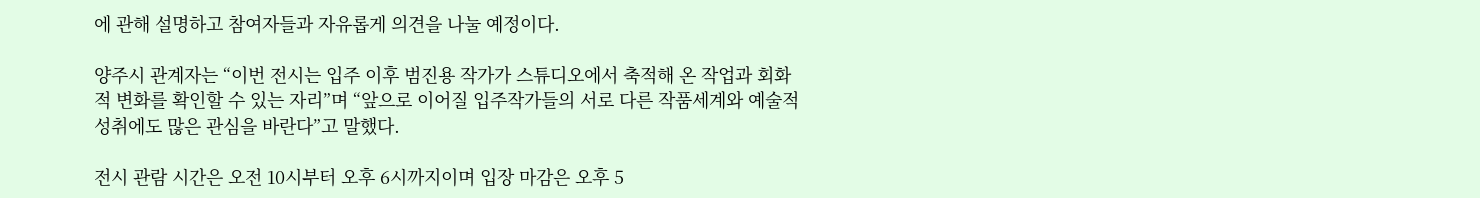에 관해 설명하고 참여자들과 자유롭게 의견을 나눌 예정이다.

양주시 관계자는 “이번 전시는 입주 이후 범진용 작가가 스튜디오에서 축적해 온 작업과 회화적 변화를 확인할 수 있는 자리”며 “앞으로 이어질 입주작가들의 서로 다른 작품세계와 예술적 성취에도 많은 관심을 바란다”고 말했다.

전시 관람 시간은 오전 10시부터 오후 6시까지이며 입장 마감은 오후 5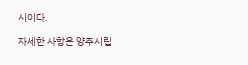시이다.

자세한 사항은 양주시립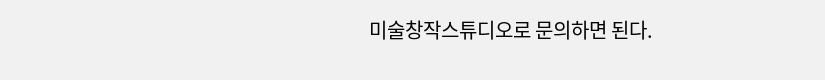미술창작스튜디오로 문의하면 된다.